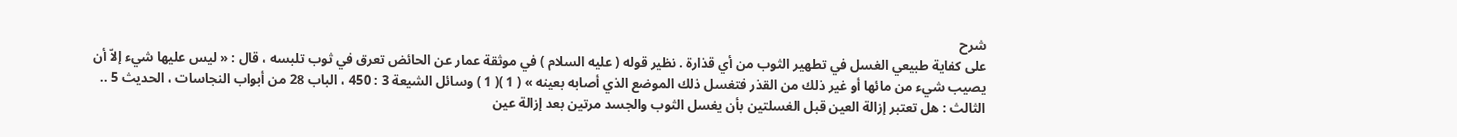شرح
على كفاية طبيعي الغسل في تطهير الثوب من أي قذارة . نظير قوله ( عليه السلام ) في موثقة عمار عن الحائض تعرق في ثوب تلبسه ، قال : « ليس عليها شيء إلاّ أن يصيب شيء من مائها أو غير ذلك من القذر فتغسل ذلك الموضع الذي أصابه بعينه » ( 1 )( 1 ) وسائل الشيعة 3 : 450 ، الباب 28 من أبواب النجاسات ، الحديث 5 ..
الثالث : هل تعتبر إزالة العين قبل الغسلتين بأن يغسل الثوب والجسد مرتين بعد إزالة عين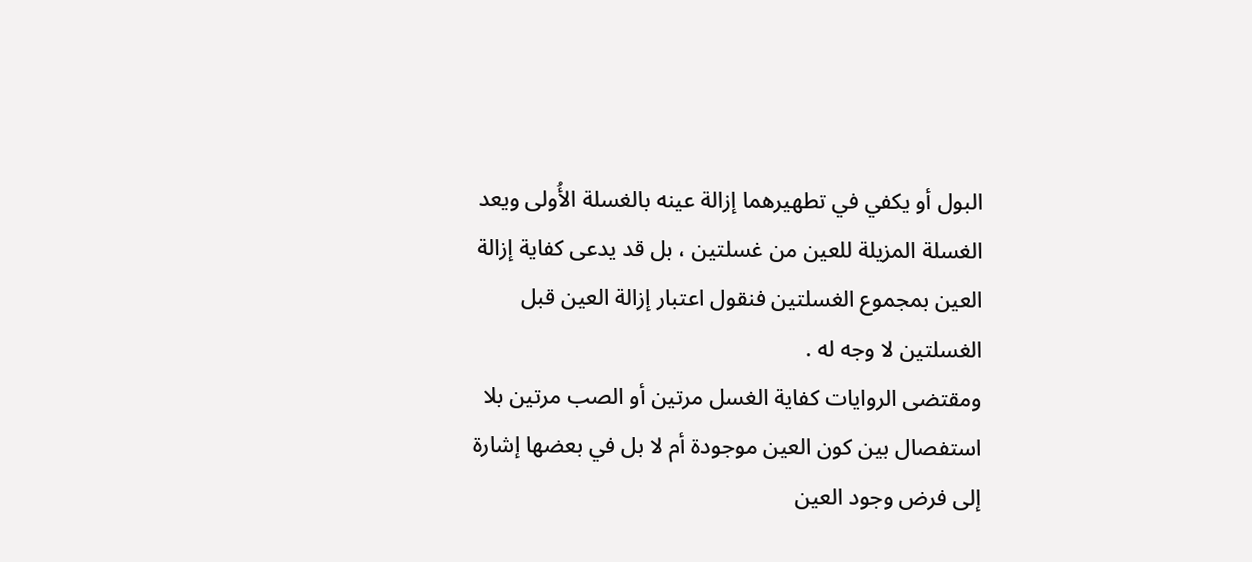البول أو يكفي في تطهيرهما إزالة عينه بالغسلة الأُولى ويعد الغسلة المزيلة للعين من غسلتين ، بل قد يدعى كفاية إزالة العين بمجموع الغسلتين فنقول اعتبار إزالة العين قبل الغسلتين لا وجه له .
ومقتضى الروايات كفاية الغسل مرتين أو الصب مرتين بلا استفصال بين كون العين موجودة أم لا بل في بعضها إشارة إلى فرض وجود العين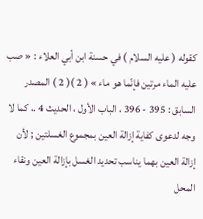كقوله ( عليه السلام ) في حسنة ابن أبي العلاء : « صب عليه الماء مرتين فإنّما هو ماء » ( 2 )( 2 ) المصدر السابق : 395 - 396 ، الباب الأول ، الحديث 4 .، كما لا وجه لدعوى كفاية إزالة العين بمجموع الغسلتين ; لأن إزالة العين بهما يناسب تحديد الغسل بإزالة العين ونقاء المحل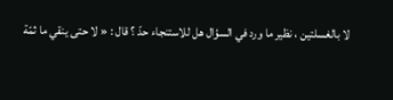لا بالغسلتين ، نظير ما ورد في السؤال هل للاستنجاء حدّ ؟ قال : « لا حتى ينقي ما ثمّة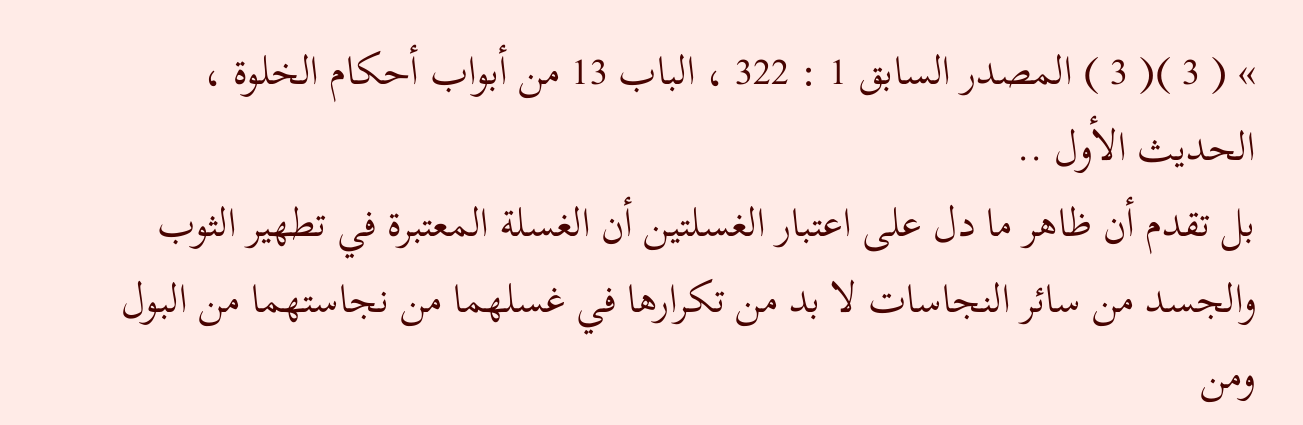» ( 3 )( 3 ) المصدر السابق 1 : 322 ، الباب 13 من أبواب أحكام الخلوة ، الحديث الأول ..
بل تقدم أن ظاهر ما دل على اعتبار الغسلتين أن الغسلة المعتبرة في تطهير الثوب والجسد من سائر النجاسات لا بد من تكرارها في غسلهما من نجاستهما من البول ومن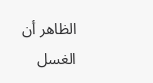الظاهر أن الغسل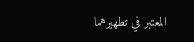المعتبر في تطهيرهما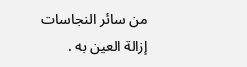من سائر النجاسات إزالة العين به .